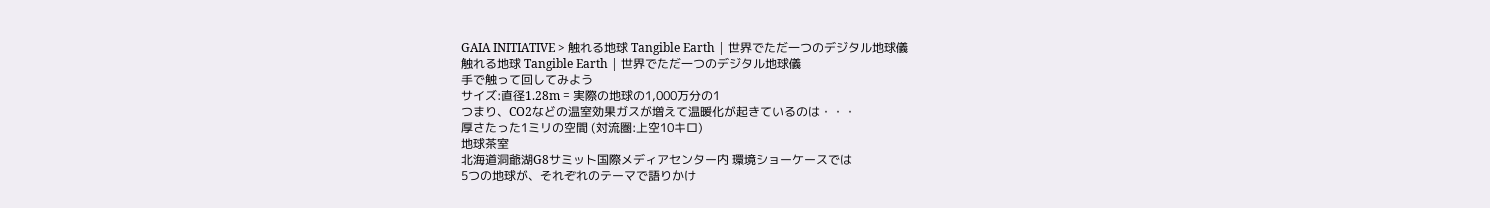GAIA INITIATIVE > 触れる地球 Tangible Earth | 世界でただ一つのデジタル地球儀
触れる地球 Tangible Earth | 世界でただ一つのデジタル地球儀
手で触って回してみよう
サイズ:直径1.28m = 実際の地球の1,000万分の1
つまり、CO2などの温室効果ガスが増えて温暖化が起きているのは・・・
厚さたった1ミリの空間 (対流圏:上空10キロ)
地球茶室
北海道洞爺湖G8サミット国際メディアセンター内 環境ショーケースでは
5つの地球が、それぞれのテーマで語りかけ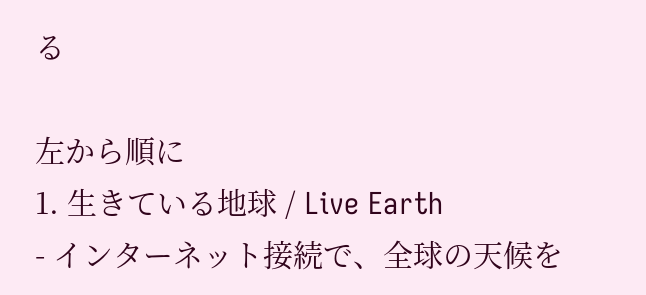る

左から順に
1. 生きている地球 / Live Earth
- インターネット接続で、全球の天候を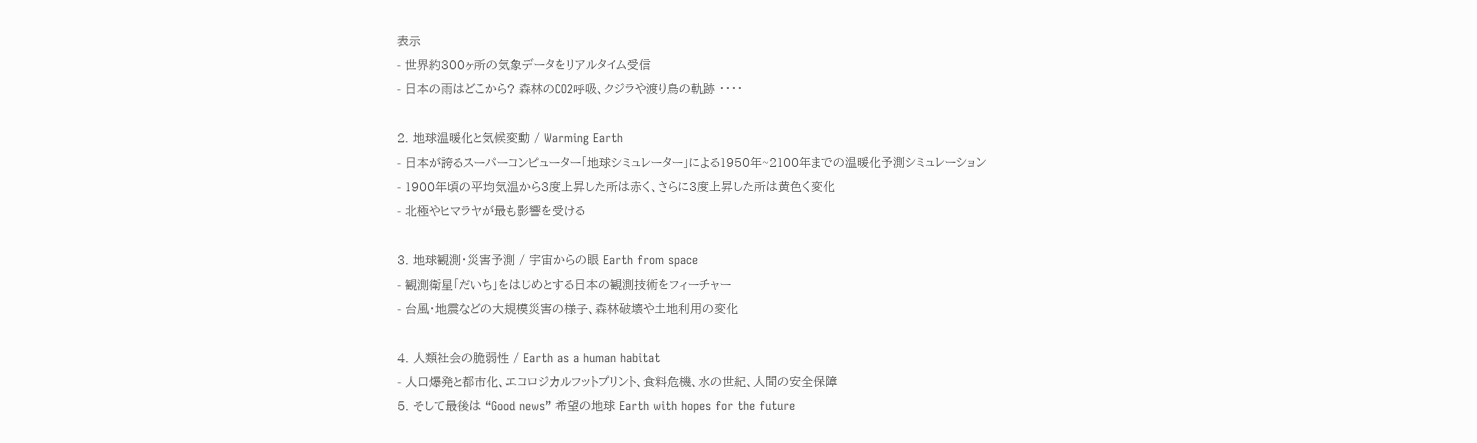表示
- 世界約300ヶ所の気象データをリアルタイム受信
- 日本の雨はどこから? 森林のCO2呼吸、クジラや渡り鳥の軌跡 ・・・・

2. 地球温暖化と気候変動 / Warming Earth
- 日本が誇るスーパーコンピューター「地球シミュレーター」による1950年~2100年までの温暖化予測シミュレーション
- 1900年頃の平均気温から3度上昇した所は赤く、さらに3度上昇した所は黄色く変化
- 北極やヒマラヤが最も影響を受ける

3. 地球観測・災害予測 / 宇宙からの眼 Earth from space
- 観測衛星「だいち」をはじめとする日本の観測技術をフィーチャー
- 台風・地震などの大規模災害の様子、森林破壊や土地利用の変化

4. 人類社会の脆弱性 / Earth as a human habitat
- 人口爆発と都市化、エコロジカルフットプリント、食料危機、水の世紀、人間の安全保障
5. そして最後は “Good news” 希望の地球 Earth with hopes for the future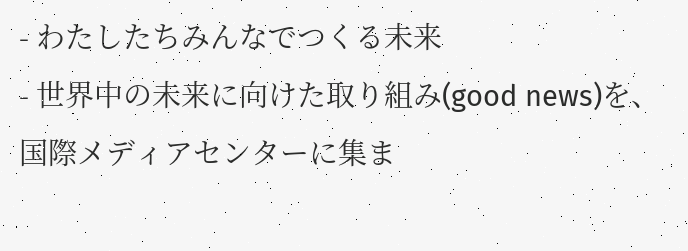- わたしたちみんなでつくる未来
- 世界中の未来に向けた取り組み(good news)を、国際メディアセンターに集ま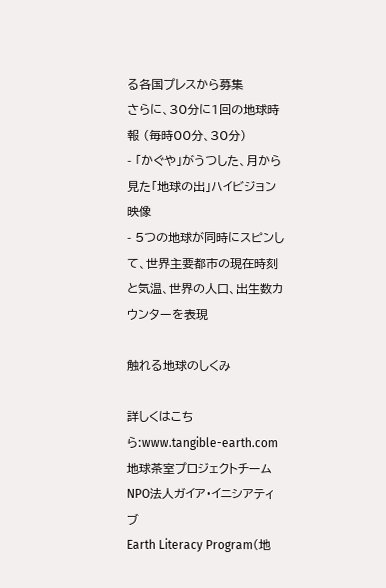る各国プレスから募集
さらに、30分に1回の地球時報 (毎時00分、30分)
- 「かぐや」がうつした、月から見た「地球の出」ハイビジョン映像
- 5つの地球が同時にスピンして、世界主要都市の現在時刻と気温、世界の人口、出生数カウンターを表現

触れる地球のしくみ

詳しくはこちら:www.tangible-earth.com
地球茶室プロジェクトチーム
NPO法人ガイア・イニシアティブ
Earth Literacy Program(地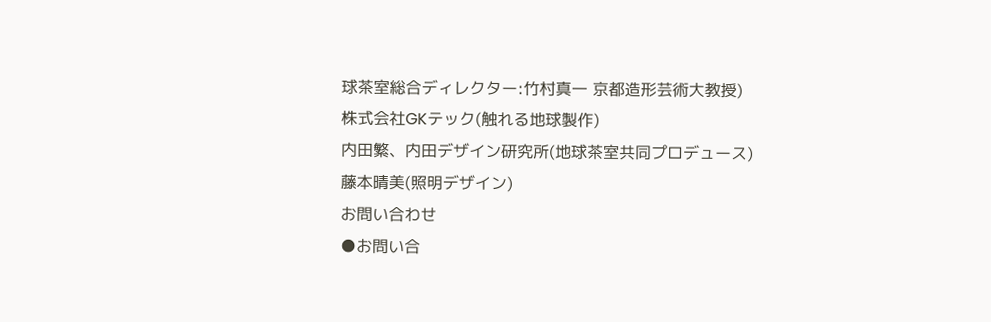球茶室総合ディレクター:竹村真一 京都造形芸術大教授)
株式会社GKテック(触れる地球製作)
内田繁、内田デザイン研究所(地球茶室共同プロデュース)
藤本晴美(照明デザイン)
お問い合わせ
●お問い合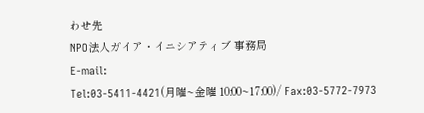わせ先
NPO法人ガイア・イニシアティブ 事務局
E-mail:
Tel:03-5411-4421(月曜~金曜 10:00~17:00)/ Fax:03-5772-7973